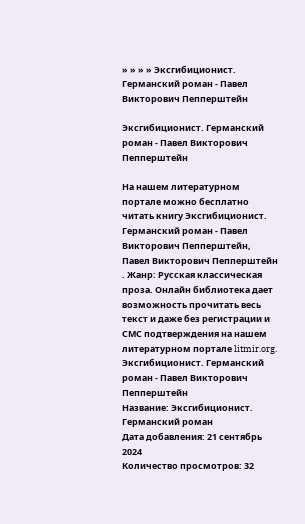» » » » Эксгибиционист. Германский роман - Павел Викторович Пепперштейн

Эксгибиционист. Германский роман - Павел Викторович Пепперштейн

На нашем литературном портале можно бесплатно читать книгу Эксгибиционист. Германский роман - Павел Викторович Пепперштейн, Павел Викторович Пепперштейн . Жанр: Русская классическая проза. Онлайн библиотека дает возможность прочитать весь текст и даже без регистрации и СМС подтверждения на нашем литературном портале litmir.org.
Эксгибиционист. Германский роман - Павел Викторович Пепперштейн
Название: Эксгибиционист. Германский роман
Дата добавления: 21 сентябрь 2024
Количество просмотров: 32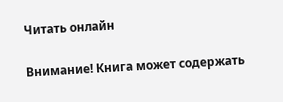Читать онлайн

Внимание! Книга может содержать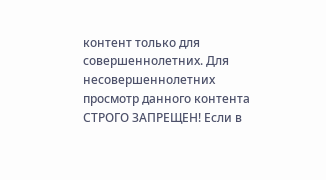контент только для совершеннолетних. Для несовершеннолетних просмотр данного контента СТРОГО ЗАПРЕЩЕН! Если в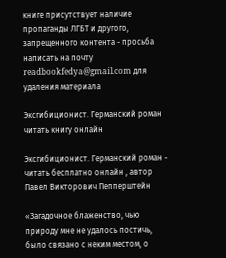книге присутствует наличие пропаганды ЛГБТ и другого, запрещенного контента - просьба написать на почту readbookfedya@gmail.com для удаления материала

Эксгибиционист. Германский роман читать книгу онлайн

Эксгибиционист. Германский роман - читать бесплатно онлайн , автор Павел Викторович Пепперштейн

«Загадочное блаженство, чью природу мне не удалось постичь, было связано с неким местом, о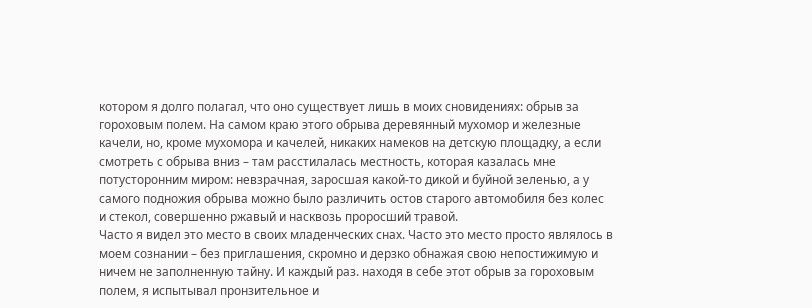котором я долго полагал, что оно существует лишь в моих сновидениях: обрыв за гороховым полем. На самом краю этого обрыва деревянный мухомор и железные качели, но, кроме мухомора и качелей, никаких намеков на детскую площадку, а если смотреть с обрыва вниз – там расстилалась местность, которая казалась мне потусторонним миром: невзрачная, заросшая какой-то дикой и буйной зеленью, а у самого подножия обрыва можно было различить остов старого автомобиля без колес и стекол, совершенно ржавый и насквозь проросший травой.
Часто я видел это место в своих младенческих снах. Часто это место просто являлось в моем сознании – без приглашения, скромно и дерзко обнажая свою непостижимую и ничем не заполненную тайну. И каждый раз. находя в себе этот обрыв за гороховым полем, я испытывал пронзительное и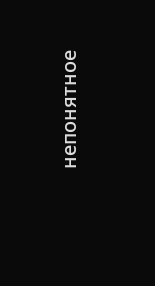непонятное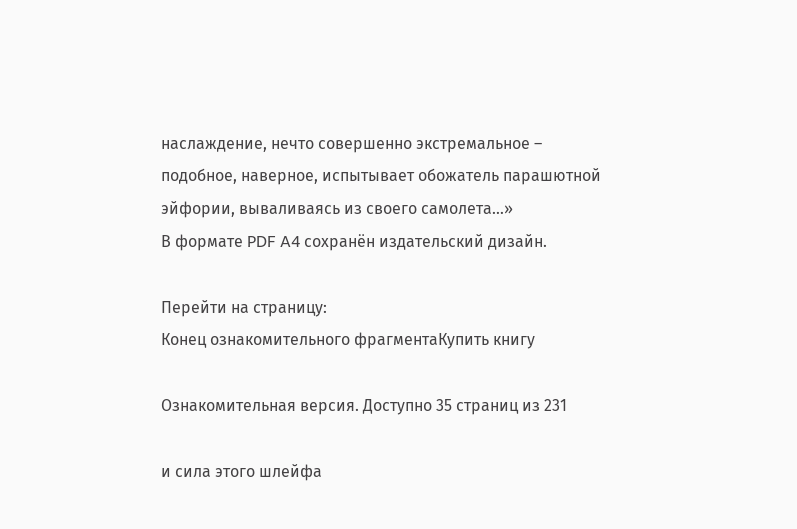наслаждение, нечто совершенно экстремальное – подобное, наверное, испытывает обожатель парашютной эйфории, вываливаясь из своего самолета…»
В формате PDF A4 сохранён издательский дизайн.

Перейти на страницу:
Конец ознакомительного фрагментаКупить книгу

Ознакомительная версия. Доступно 35 страниц из 231

и сила этого шлейфа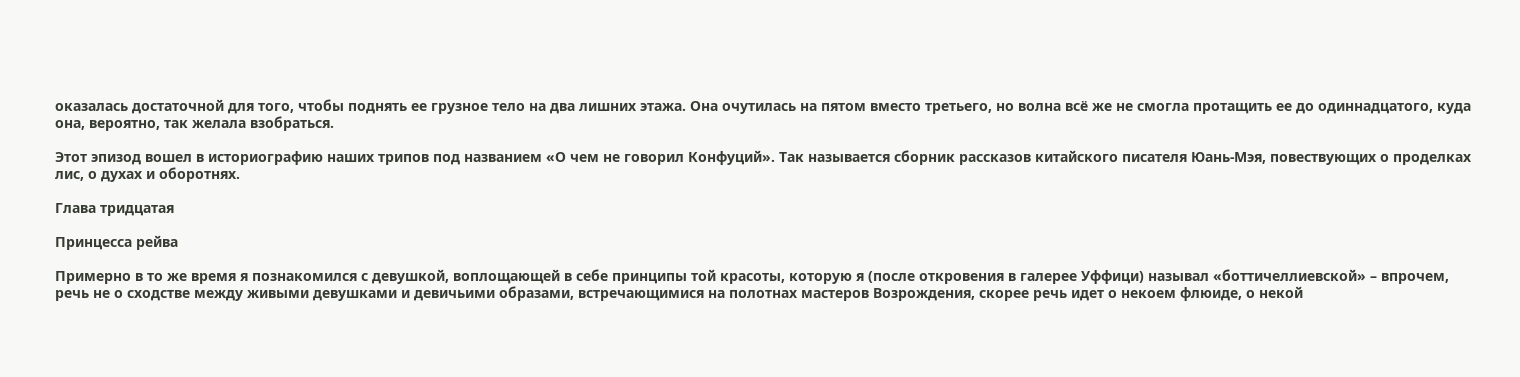оказалась достаточной для того, чтобы поднять ее грузное тело на два лишних этажа. Она очутилась на пятом вместо третьего, но волна всё же не смогла протащить ее до одиннадцатого, куда она, вероятно, так желала взобраться.

Этот эпизод вошел в историографию наших трипов под названием «О чем не говорил Конфуций». Так называется сборник рассказов китайского писателя Юань-Мэя, повествующих о проделках лис, о духах и оборотнях.

Глава тридцатая

Принцесса рейва

Примерно в то же время я познакомился с девушкой, воплощающей в себе принципы той красоты, которую я (после откровения в галерее Уффици) называл «боттичеллиевской» – впрочем, речь не о сходстве между живыми девушками и девичьими образами, встречающимися на полотнах мастеров Возрождения, скорее речь идет о некоем флюиде, о некой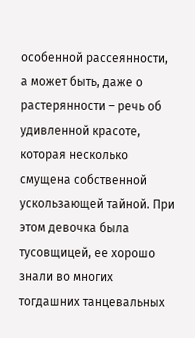особенной рассеянности, а может быть, даже о растерянности – речь об удивленной красоте, которая несколько смущена собственной ускользающей тайной. При этом девочка была тусовщицей, ее хорошо знали во многих тогдашних танцевальных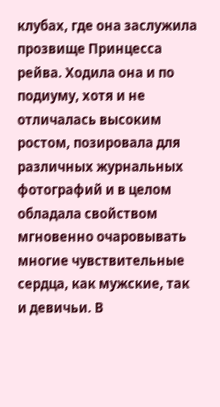клубах, где она заслужила прозвище Принцесса рейва. Ходила она и по подиуму, хотя и не отличалась высоким ростом, позировала для различных журнальных фотографий и в целом обладала свойством мгновенно очаровывать многие чувствительные сердца, как мужские, так и девичьи. В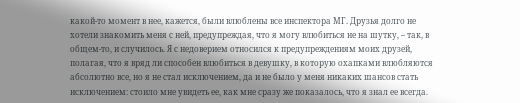какой-то момент в нее, кажется, были влюблены все инспектора МГ. Друзья долго не хотели знакомить меня с ней, предупреждая, что я могу влюбиться не на шутку, – так, в общем-то, и случилось. Я с недоверием относился к предупреждениям моих друзей, полагая, что я вряд ли способен влюбиться в девушку, в которую охапками влюбляются абсолютно все, но я не стал исключением, да и не было у меня никаких шансов стать исключением: стоило мне увидеть ее, как мне сразу же показалось, что я знал ее всегда.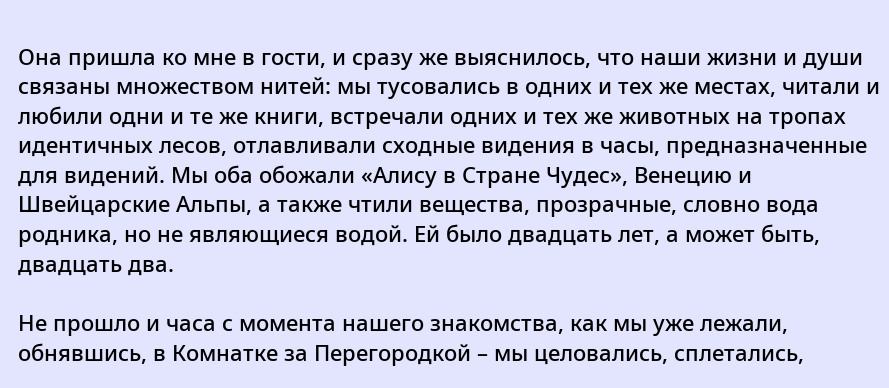Она пришла ко мне в гости, и сразу же выяснилось, что наши жизни и души связаны множеством нитей: мы тусовались в одних и тех же местах, читали и любили одни и те же книги, встречали одних и тех же животных на тропах идентичных лесов, отлавливали сходные видения в часы, предназначенные для видений. Мы оба обожали «Алису в Стране Чудес», Венецию и Швейцарские Альпы, а также чтили вещества, прозрачные, словно вода родника, но не являющиеся водой. Ей было двадцать лет, а может быть, двадцать два.

Не прошло и часа с момента нашего знакомства, как мы уже лежали, обнявшись, в Комнатке за Перегородкой – мы целовались, сплетались,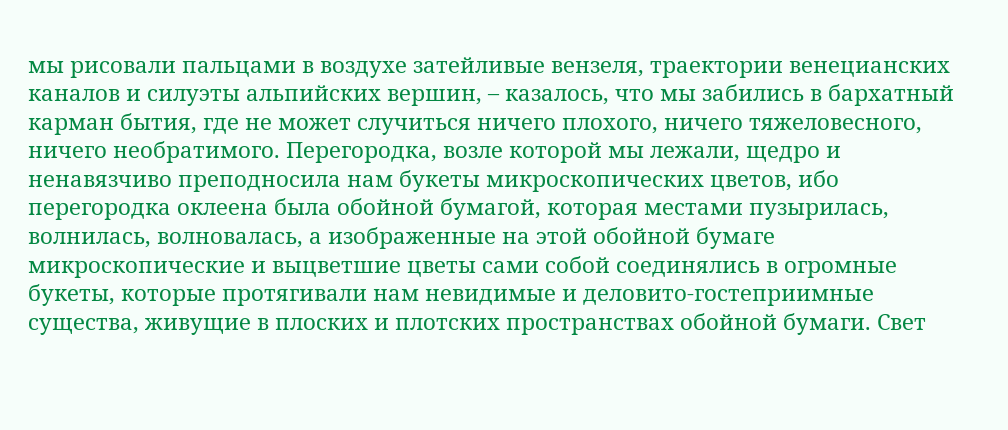мы рисовали пальцами в воздухе затейливые вензеля, траектории венецианских каналов и силуэты альпийских вершин, – казалось, что мы забились в бархатный карман бытия, где не может случиться ничего плохого, ничего тяжеловесного, ничего необратимого. Перегородка, возле которой мы лежали, щедро и ненавязчиво преподносила нам букеты микроскопических цветов, ибо перегородка оклеена была обойной бумагой, которая местами пузырилась, волнилась, волновалась, а изображенные на этой обойной бумаге микроскопические и выцветшие цветы сами собой соединялись в огромные букеты, которые протягивали нам невидимые и деловито-гостеприимные существа, живущие в плоских и плотских пространствах обойной бумаги. Свет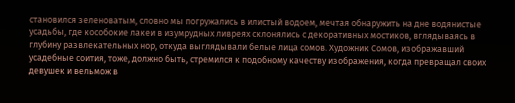становился зеленоватым, словно мы погружались в илистый водоем, мечтая обнаружить на дне водянистые усадьбы, где кособокие лакеи в изумрудных ливреях склонялись с декоративных мостиков, вглядываясь в глубину развлекательных нор, откуда выглядывали белые лица сомов. Художник Сомов, изображавший усадебные соития, тоже, должно быть, стремился к подобному качеству изображения, когда превращал своих девушек и вельмож в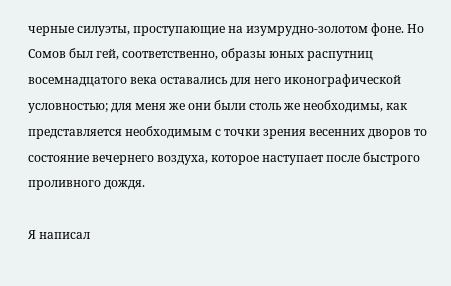черные силуэты, проступающие на изумрудно-золотом фоне. Но Сомов был гей, соответственно, образы юных распутниц восемнадцатого века оставались для него иконографической условностью; для меня же они были столь же необходимы, как представляется необходимым с точки зрения весенних дворов то состояние вечернего воздуха, которое наступает после быстрого проливного дождя.

Я написал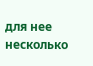для нее несколько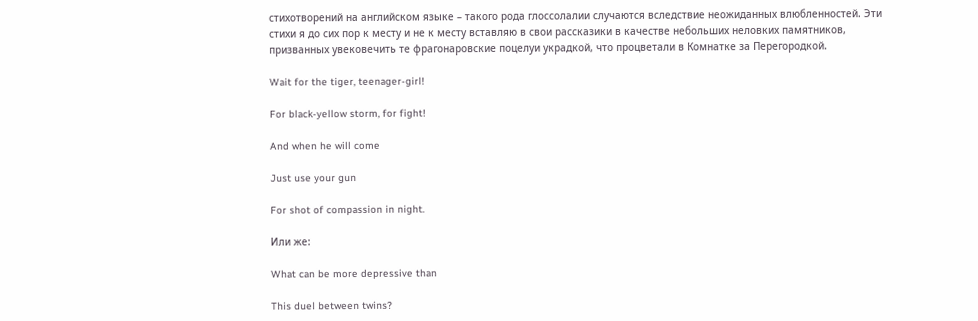стихотворений на английском языке – такого рода глоссолалии случаются вследствие неожиданных влюбленностей. Эти стихи я до сих пор к месту и не к месту вставляю в свои рассказики в качестве небольших неловких памятников, призванных увековечить те фрагонаровские поцелуи украдкой, что процветали в Комнатке за Перегородкой.

Wait for the tiger, teenager-girl!

For black-yellow storm, for fight!

And when he will come

Just use your gun

For shot of compassion in night.

Или же:

What can be more depressive than

This duel between twins?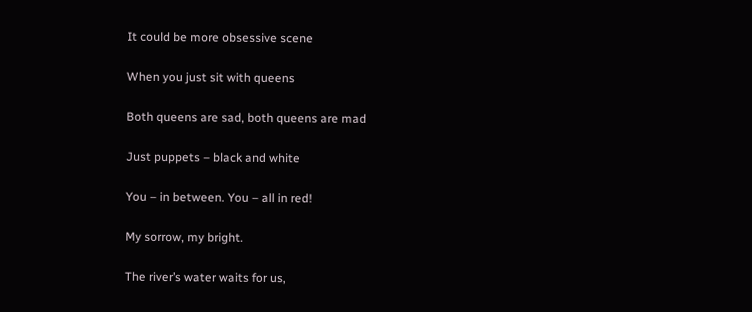It could be more obsessive scene

When you just sit with queens

Both queens are sad, both queens are mad

Just puppets – black and white

You – in between. You – all in red!

My sorrow, my bright.

The river’s water waits for us,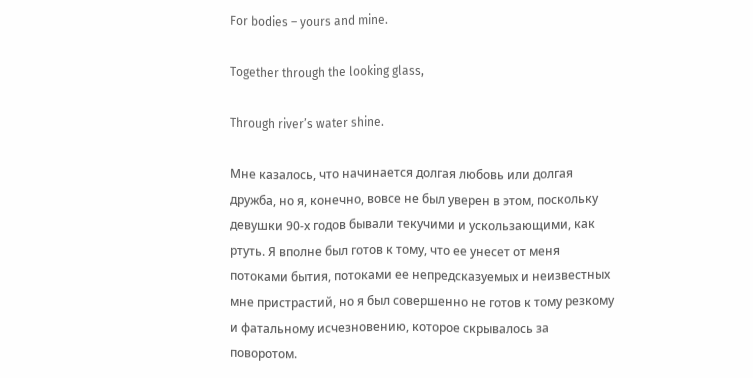For bodies – yours and mine.

Together through the looking glass,

Through river’s water shine.

Мне казалось, что начинается долгая любовь или долгая дружба, но я, конечно, вовсе не был уверен в этом, поскольку девушки 90-х годов бывали текучими и ускользающими, как ртуть. Я вполне был готов к тому, что ее унесет от меня потоками бытия, потоками ее непредсказуемых и неизвестных мне пристрастий, но я был совершенно не готов к тому резкому и фатальному исчезновению, которое скрывалось за поворотом.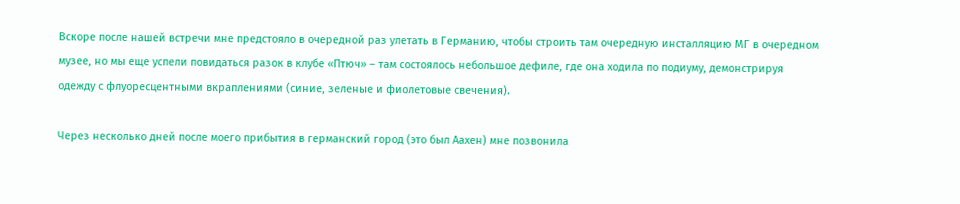Вскоре после нашей встречи мне предстояло в очередной раз улетать в Германию, чтобы строить там очередную инсталляцию МГ в очередном музее, но мы еще успели повидаться разок в клубе «Птюч» – там состоялось небольшое дефиле, где она ходила по подиуму, демонстрируя одежду с флуоресцентными вкраплениями (синие, зеленые и фиолетовые свечения).

Через несколько дней после моего прибытия в германский город (это был Аахен) мне позвонила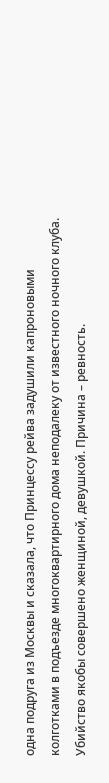одна подруга из Москвы и сказала, что Принцессу рейва задушили капроновыми колготками в подъезде многоквартирного дома неподалеку от известного ночного клуба. Убийство якобы совершено женщиной, девушкой. Причина – ревность.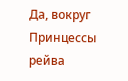Да, вокруг Принцессы рейва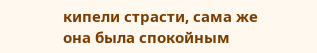кипели страсти, сама же она была спокойным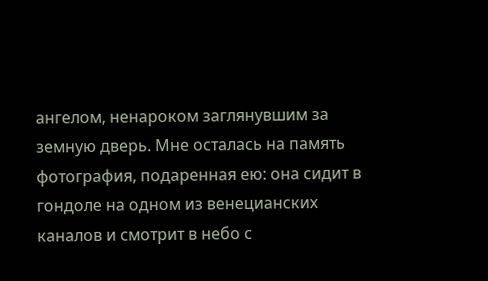ангелом, ненароком заглянувшим за земную дверь. Мне осталась на память фотография, подаренная ею: она сидит в гондоле на одном из венецианских каналов и смотрит в небо с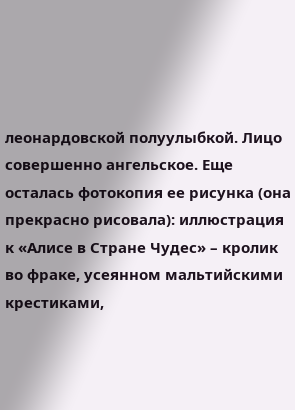леонардовской полуулыбкой. Лицо совершенно ангельское. Еще осталась фотокопия ее рисунка (она прекрасно рисовала): иллюстрация к «Алисе в Стране Чудес» – кролик во фраке, усеянном мальтийскими крестиками,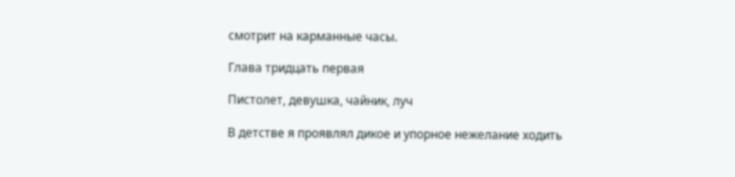смотрит на карманные часы.

Глава тридцать первая

Пистолет, девушка, чайник, луч

В детстве я проявлял дикое и упорное нежелание ходить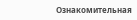Ознакомительная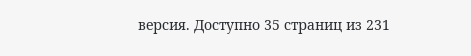версия. Доступно 35 страниц из 231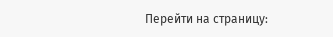Перейти на страницу: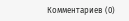Комментариев (0)